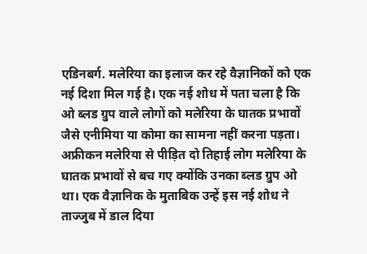एडिनबर्ग. मलेरिया का इलाज कर रहे वैज्ञानिकों को एक नई दिशा मिल गई है। एक नई शोध में पता चला है कि ओ ब्लड ग्रुप वाले लोगों को मलेरिया के घातक प्रभावों जैसे एनीमिया या कोमा का सामना नहीं करना पड़ता।
अफ्रीकन मलेरिया से पीड़ित दो तिहाई लोग मलेरिया के घातक प्रभावों से बच गए क्योंकि उनका ब्लड ग्रुप ओ था। एक वैज्ञानिक के मुताबिक उन्हें इस नई शोध ने ताज्जुब में डाल दिया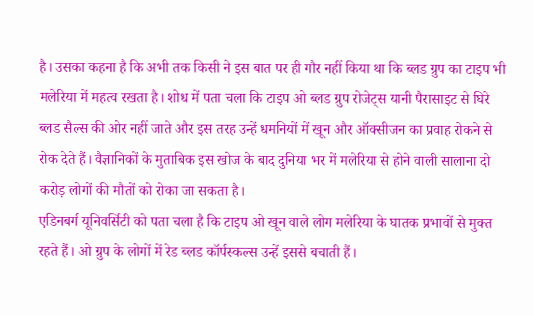है। उसका कहना है कि अभी तक किसी ने इस बात पर ही गौर नहीं किया था कि ब्लड ग्रुप का टाइप भी मलेरिया में महत्व रखता है। शोध में पता चला कि टाइप ओ ब्लड ग्रुप रोजेट्स यानी पैरासाइट से घिरे ब्लड सैल्स की ओर नहीं जाते और इस तरह उन्हें धमनियों में खून और ऑक्सीजन का प्रवाह रोकने से रोक देते हैं। वैज्ञानिकों के मुताबिक इस खोज के बाद दुनिया भर में मलेरिया से होने वाली सालाना दो करोड़ लोगों की मौतों को रोका जा सकता है।
एडिनबर्ग यूनिवर्सिटी को पता चला है कि टाइप ओ खून वाले लोग मलेरिया के घातक प्रभावों से मुक्त रहते हैं। ओ ग्रुप के लोगों में रेड ब्लड कॉर्पस्कल्स उन्हें इससे बचाती हैं।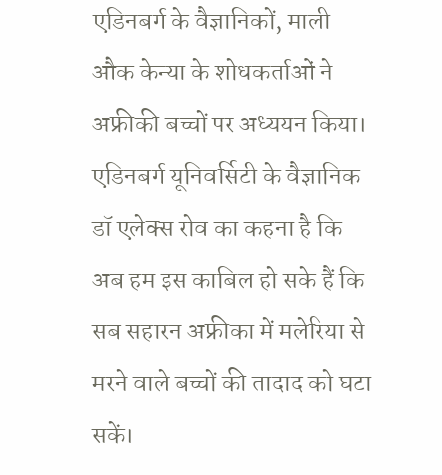एडिनबर्ग के वैज्ञानिकों, माली औक केन्या के शोधकर्ताओं ने अफ्रीकी बच्चों पर अध्ययन किया। एडिनबर्ग यूनिवर्सिटी के वैज्ञानिक डॉ एलेक्स रोव का कहना है कि अब हम इस काबिल हो सके हैं कि सब सहारन अफ्रीका में मलेरिया से मरने वाले बच्चों की तादाद को घटा सकें।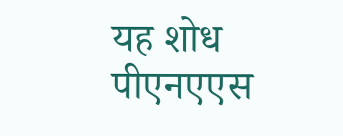यह शोध पीएनएएस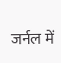जर्नल में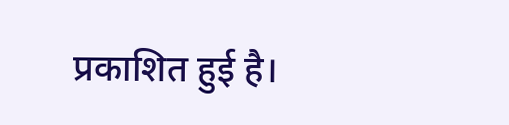प्रकाशित हुई है।